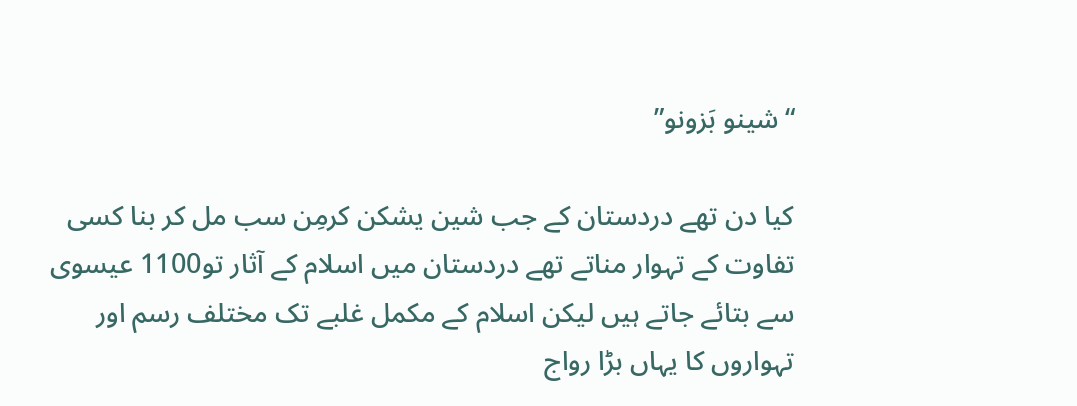“شینو بَزونو”

کیا دن تھے دردستان کے جب شین یشکن کرمِن سب مل کر بنا کسی تفاوت کے تہوار مناتے تھے دردستان میں اسلام کے آثار تو1100 عیسوی سے بتائے جاتے ہیں لیکن اسلام کے مکمل غلبے تک مختلف رسم اور تہواروں کا یہاں بڑا رواج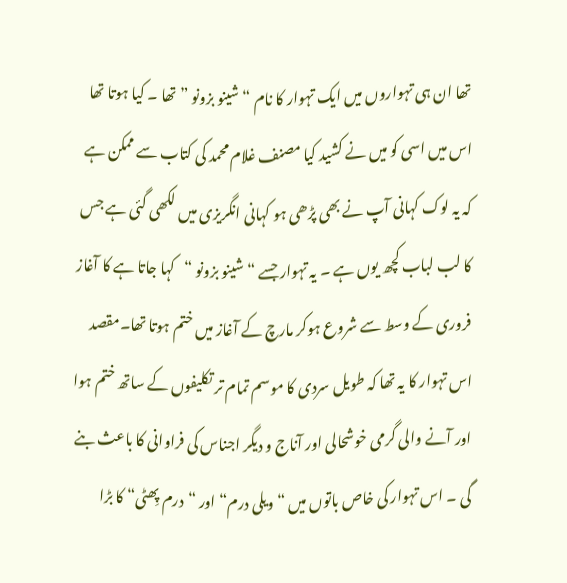تھا ان ہی تہواروں میں ایک تہوار کا نام “شینو بزونو ” تھا ۔ کیا ہوتا تھا اس میں اسی کو میں نے کشید کیا مصنف غلام محمد کی کتاب سے ممکن ہے کہ یہ لوک کہانی آپ نے بھی پڑھی ہو کہانی انگریزی میں لکھی گئی ہے جس کا لب لباب کچھ یوں ہے ۔ یہ تہوار جسے “شینو بزونو “کہا جاتا ہے کا آغاز فروری کے وسط سے شروع ہوکر مارچ کے آغاز میں ختم ہوتا تھا۔مقصد اس تہوار کا یہ تھا کہ طویل سردی کا موسم تمام تر تکلیفوں کے ساتھ ختم ہوا اور آنے والی گرمی خوشحالی اور آناج و دیگر اجناس کی فراوانی کا باعث بنے گی ۔ اس تہوار کی خاص باتوں میں “ویلی درم“ اور “درم پِھٹی“ کا بڑا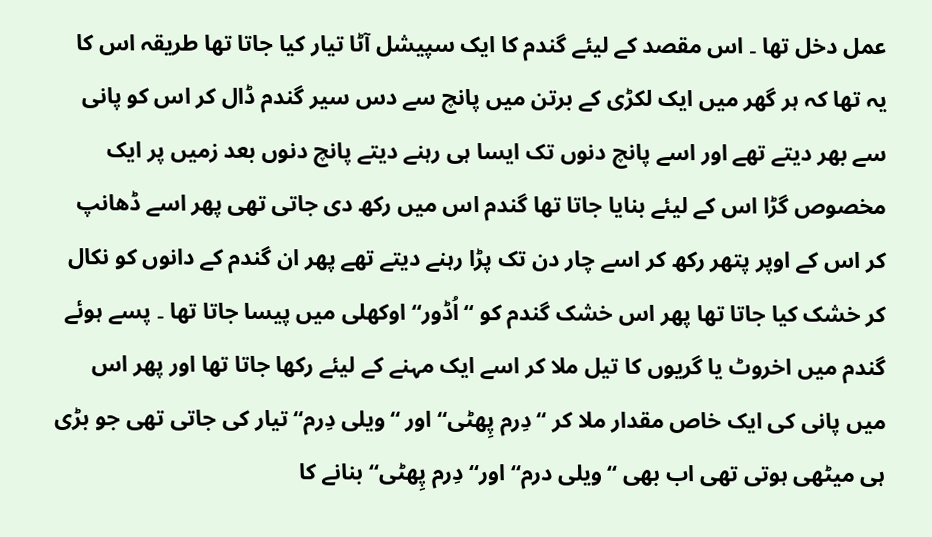عمل دخل تھا ۔ اس مقصد کے لیئے گندم کا ایک سپیشل آٹا تیار کیا جاتا تھا طریقہ اس کا یہ تھا کہ ہر گھر میں ایک لکڑی کے برتن میں پانچ سے دس سیر گندم ڈال کر اس کو پانی سے بھر دیتے تھے اور اسے پانچ دنوں تک ایسا ہی رہنے دیتے پانچ دنوں بعد زمیں پر ایک مخصوص گڑا اس کے لیئے بنایا جاتا تھا گندم اس میں رکھ دی جاتی تھی پھر اسے ڈھانپ کر اس کے اوپر پتھر رکھ کر اسے چار دن تک پڑا رہنے دیتے تھے پھر ان گندم کے دانوں کو نکال کر خشک کیا جاتا تھا پھر اس خشک گندم کو “اُڈور“ اوکھلی میں پیسا جاتا تھا ۔ پسے ہوئے گندم میں اخروٹ یا گریوں کا تیل ملا کر اسے ایک مہنے کے لیئے رکھا جاتا تھا اور پھر اس میں پانی کی ایک خاص مقدار ملا کر “دِرم پِھٹی“ اور “ویلی دِرم“ تیار کی جاتی تھی جو بڑی ہی میٹھی ہوتی تھی اب بھی “ویلی درم“ اور“ دِرم پِھٹی“ بنانے کا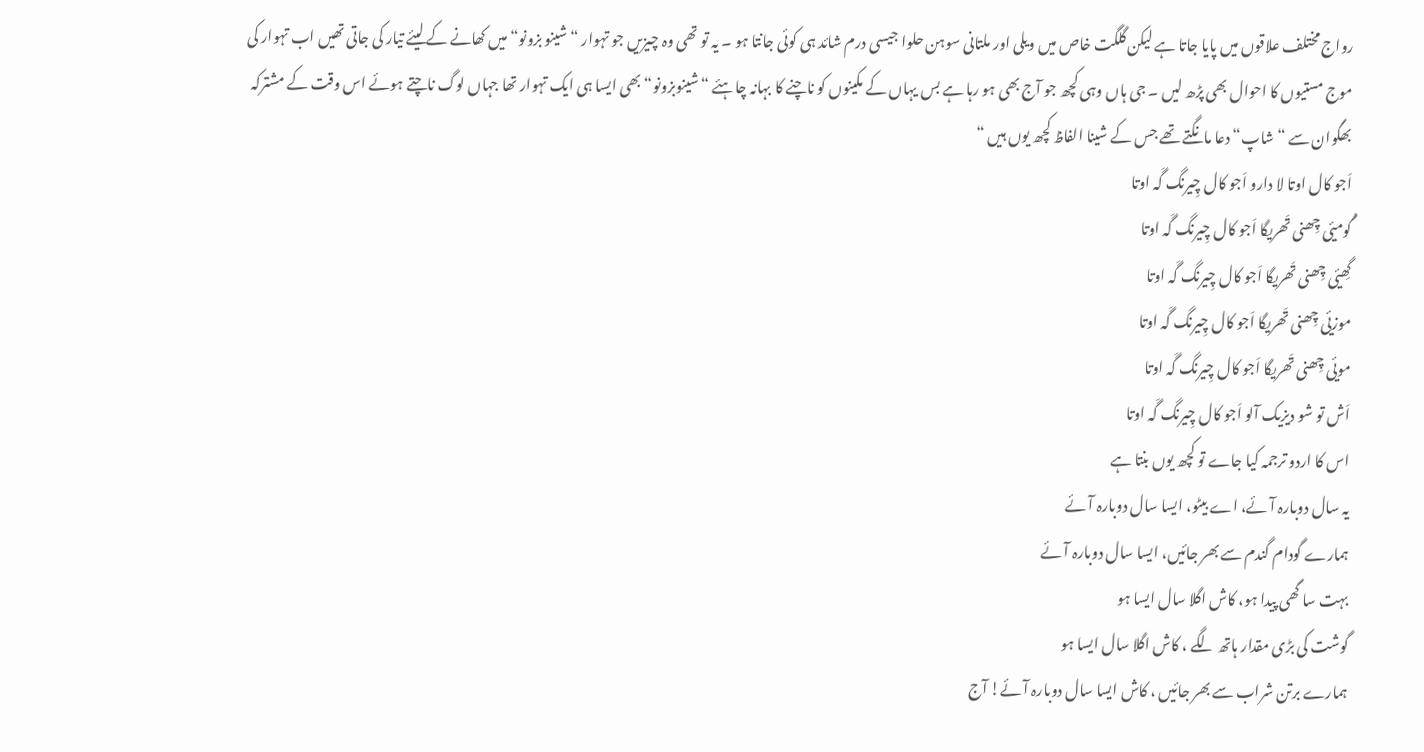رواج مختلف علاقوں میں پایا جاتا ہے لیکن گلگت خاص میں ویلی اور ملتانی سوہن حلوا جیسی درم شائد ہی کوئی جانتا ہو ۔ یہ تو تھی وہ چیزیں جو تہوار “شینو بزونو“ میں کھانے کے لیئے تیار کی جاتی تھیں اب تہوار کی موج مستیوں کا احوال بھی پڑھ لیں ۔ جی ہاں وہی کچھ جو آج بھی ہو رہا ہے بس یہاں کے مکینوں کو ناچنے کا بہانہ چاہئے “شینوبزونو“ بھی ایسا ہی ایک تہوار تھا جہاں لوگ ناچتے ہوئے اس وقت کے مشترکہ بھگوان سے “شاپ“ دعا مانگتے تھے جس کے شینا الفاظ کچھ یوں ہیں “
اَجو کال اوتا لا دارو اَجو کال چِیرنگ گَہ اوتا
گُومیٔی چِھنی تَھریگا اَجو کال چِیرنگ گَہ اوتا
گِھیٔی چِھنی تَھریگا اَجو کال چِیرنگ گَہ اوتا
موزیٔی چِھنی تَھریگا اَجو کال چِیرنگ گَہ اوتا
مویٔی چِھنی تَھریگا اَجو کال چِیرنگ گَہ اوتا
اَش تو شو دیزیک آلو اَجو کال چِیرنگ گَہ اوتا
اس کا اردو ترجمہ کیا جاے تو کچھ یوں بنتا ہے
یہ سال دوبارہ آئے، اے بیٹو، ایسا سال دوبارہ آئے
ہمارے گودام گندم سے بھر جائیں، ایسا سال دوبارہ آئے
بہت سا گھی پیدا ہو، کاش اگلا سال ایسا ہو
گوشت کی بڑی مقدار ہاتھ لگے ، کاش اگلا سال ایسا ہو
ہمارے برتن شراب سے بھر جائیں ، کاش ایسا سال دوبارہ آئے! آج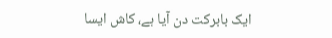ایک بابرکت دن آیا ہے، کاش ایسا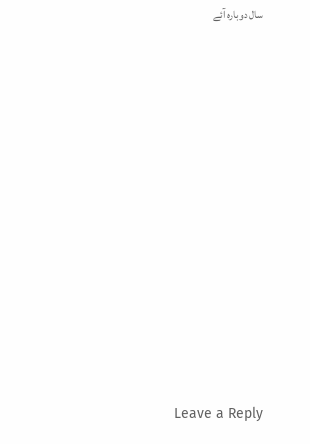سال دوبارہ آئے















Leave a Reply